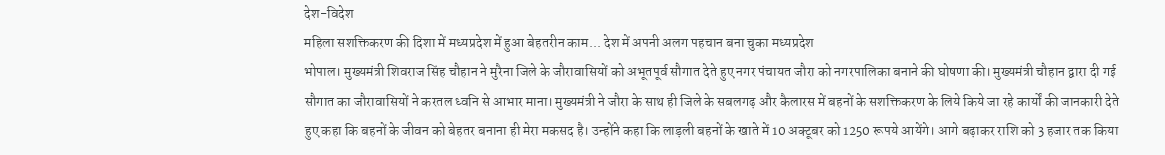देश-विदेश
महिला सशक्तिकरण की दिशा में मध्यप्रदेश में हुआ बेहतरीन काम... देश में अपनी अलग पहचान बना चुका मध्यप्रदेश
भोपाल। मुख्यमंत्री शिवराज सिंह चौहान ने मुरैना जिले के जौरावासियों को अभूतपूर्व सौगात देते हुए नगर पंचायत जौरा को नगरपालिका बनाने की घोषणा की। मुख्यमंत्री चौहान द्वारा दी गई सौगात का जौरावासियों ने करतल ध्वनि से आभार माना। मुख्यमंत्री ने जौरा के साथ ही जिले के सबलगढ़ और कैलारस में बहनों के सशक्तिकरण के लिये किये जा रहे कार्यों की जानकारी देते हुए कहा कि बहनों के जीवन को बेहतर बनाना ही मेरा मकसद है। उन्होंने कहा कि लाड़ली बहनों के खाते में 10 अक्टूबर को 1250 रूपये आयेंगे। आगे बढ़ाकर राशि को 3 हजार तक किया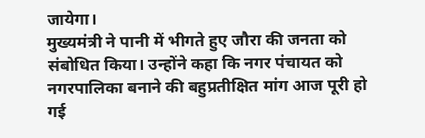जायेगा।
मुख्यमंत्री ने पानी में भीगते हुए जौरा की जनता को संबोधित किया। उन्होंने कहा कि नगर पंचायत को नगरपालिका बनाने की बहुप्रतीक्षित मांग आज पूरी हो गई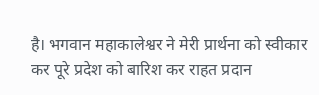है। भगवान महाकालेश्वर ने मेरी प्रार्थना को स्वीकार कर पूरे प्रदेश को बारिश कर राहत प्रदान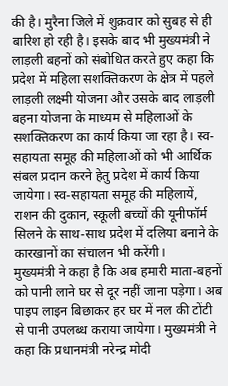की है। मुरैना जिले में शुक्रवार को सुबह से ही बारिश हो रही है। इसके बाद भी मुख्यमंत्री ने लाड़ली बहनों को संबोधित करते हुए कहा कि प्रदेश में महिला सशक्तिकरण के क्षेत्र में पहले लाड़ली लक्ष्मी योजना और उसके बाद लाड़ली बहना योजना के माध्यम से महिलाओं के सशक्तिकरण का कार्य किया जा रहा है। स्व-सहायता समूह की महिलाओं को भी आर्थिक संबल प्रदान करने हेतु प्रदेश में कार्य किया जायेगा। स्व-सहायता समूह की महिलायें, राशन की दुकान, स्कूली बच्चों की यूनीफॉर्म सिलने के साथ-साथ प्रदेश में दलिया बनाने के कारखानों का संचालन भी करेंगी।
मुख्यमंत्री ने कहा है कि अब हमारी माता-बहनों को पानी लाने घर से दूर नहीं जाना पड़ेगा। अब पाइप लाइन बिछाकर हर घर में नल की टोंटी से पानी उपलब्ध कराया जायेगा। मुख्यमंत्री ने कहा कि प्रधानमंत्री नरेन्द्र मोदी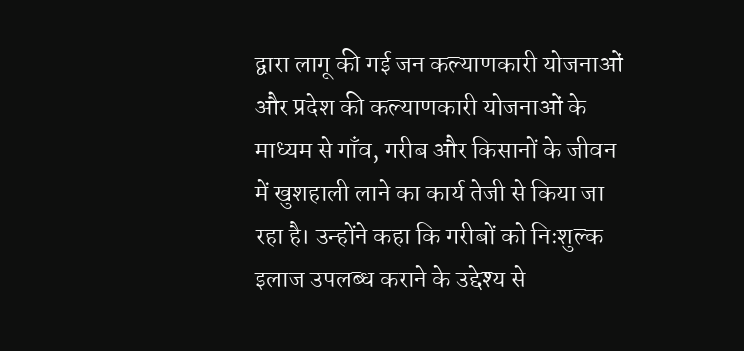द्वारा लागू की गई जन कल्याणकारी योजनाओं और प्रदेश की कल्याणकारी योजनाओं के माध्यम से गाँव, गरीब और किसानों के जीवन में खुशहाली लाने का कार्य तेजी से किया जा रहा है। उन्होंने कहा कि गरीबों को निःशुल्क इलाज उपलब्ध कराने के उद्देश्य से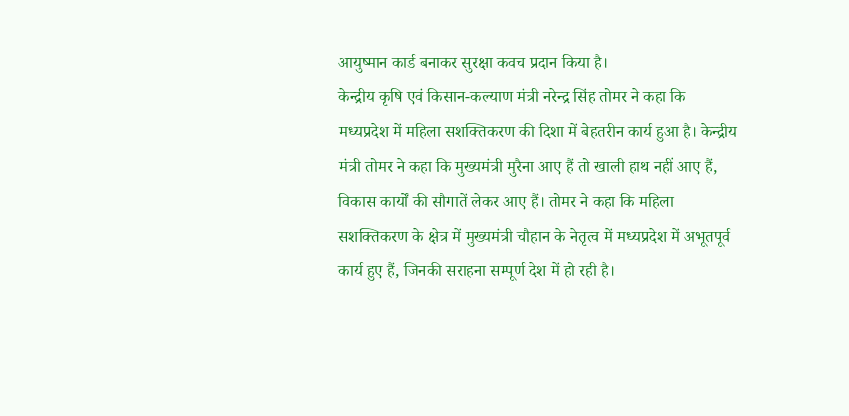आयुष्मान कार्ड बनाकर सुरक्षा कवच प्रदान किया है।
केन्द्रीय कृषि एवं किसान-कल्याण मंत्री नरेन्द्र सिंह तोमर ने कहा कि मध्यप्रदेश में महिला सशक्तिकरण की दिशा में बेहतरीन कार्य हुआ है। केन्द्रीय मंत्री तोमर ने कहा कि मुख्यमंत्री मुरैना आए हैं तो खाली हाथ नहीं आए हैं, विकास कार्यों की सौगातें लेकर आए हैं। तोमर ने कहा कि महिला सशक्तिकरण के क्षेत्र में मुख्यमंत्री चौहान के नेतृत्व में मध्यप्रदेश में अभूतपूर्व कार्य हुए हैं, जिनकी सराहना सम्पूर्ण देश में हो रही है।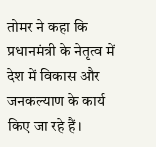तोमर ने कहा कि प्रधानमंत्री के नेतृत्व में देश में विकास और जनकल्याण के कार्य किए जा रहे हैं।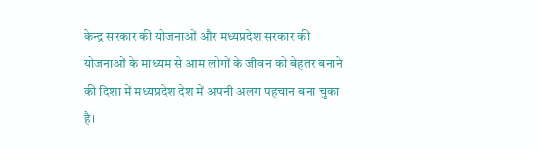केन्द्र सरकार की योजनाओं और मध्यप्रदेश सरकार की योजनाओं के माध्यम से आम लोगों के जीवन को बेहतर बनाने की दिशा में मध्यप्रदेश देश में अपनी अलग पहचान बना चुका है।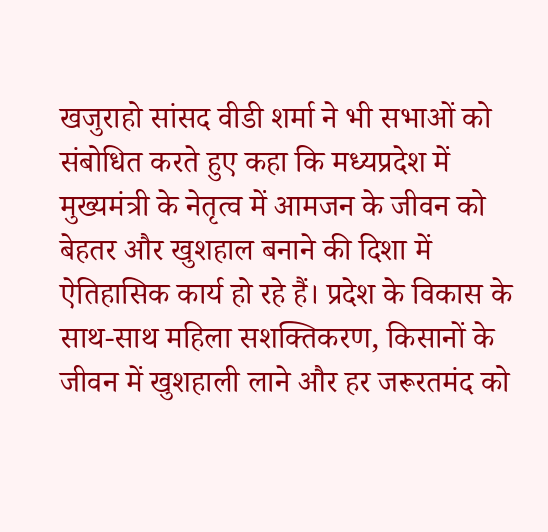खजुराहो सांसद वीडी शर्मा ने भी सभाओं को संबोधित करते हुए कहा कि मध्यप्रदेश में मुख्यमंत्री के नेतृत्व में आमजन के जीवन को बेहतर और खुशहाल बनाने की दिशा में ऐतिहासिक कार्य हो रहे हैं। प्रदेश के विकास के साथ-साथ महिला सशक्तिकरण, किसानों के जीवन में खुशहाली लाने और हर जरूरतमंद को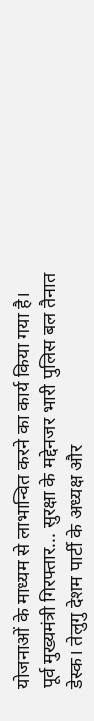योजनाओं के माध्यम से लाभान्वित करने का कार्य किया गया है।
पूर्व मुख्यमंत्री गिरफ्तार... सुरक्षा के मद्देनजर भारी पुलिस बल तैनात
डेस्क। तेलुगु देशम पार्टी के अध्यक्ष और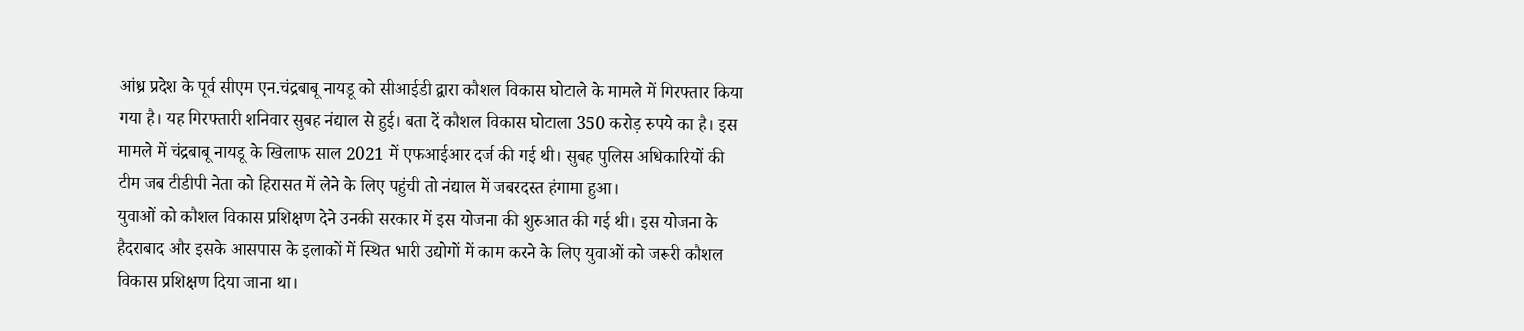आंध्र प्रदेश के पूर्व सीएम एन.चंद्रबाबू नायडू को सीआईडी द्वारा कौशल विकास घोटाले के मामले में गिरफ्तार किया गया है। यह गिरफ्तारी शनिवार सुबह नंद्याल से हुई। बता दें कौशल विकास घोटाला 350 करोड़ रुपये का है। इस मामले में चंद्रबाबू नायडू के खिलाफ साल 2021 में एफआईआर दर्ज की गई थी। सुबह पुलिस अधिकारियों की टीम जब टीडीपी नेता को हिरासत में लेने के लिए पहुंची तो नंद्याल में जबरदस्त हंगामा हुआ।
युवाओं को कौशल विकास प्रशिक्षण देने उनकी सरकार में इस योजना की शुरुआत की गई थी। इस योजना के हैदराबाद और इसके आसपास के इलाकों में स्थित भारी उद्योगों में काम करने के लिए युवाओं को जरूरी कौशल विकास प्रशिक्षण दिया जाना था।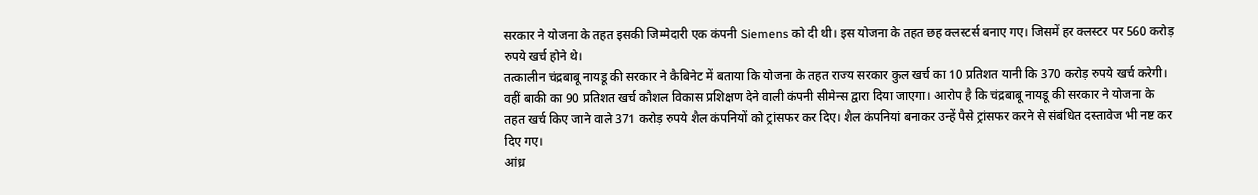सरकार ने योजना के तहत इसकी जिम्मेदारी एक कंपनी Siemens को दी थी। इस योजना के तहत छह क्लस्टर्स बनाए गए। जिसमें हर क्लस्टर पर 560 करोड़ रुपये खर्च होने थे।
तत्कालीन चंद्रबाबू नायडू की सरकार ने कैबिनेट में बताया कि योजना के तहत राज्य सरकार कुल खर्च का 10 प्रतिशत यानी कि 370 करोड़ रुपये खर्च करेगी। वहीं बाकी का 90 प्रतिशत खर्च कौशल विकास प्रशिक्षण देने वाली कंपनी सीमेन्स द्वारा दिया जाएगा। आरोप है कि चंद्रबाबू नायडू की सरकार ने योजना के तहत खर्च किए जाने वाले 371 करोड़ रुपये शैल कंपनियों को ट्रांसफर कर दिए। शैल कंपनियां बनाकर उन्हें पैसे ट्रांसफर करने से संबंधित दस्तावेज भी नष्ट कर दिए गए।
आंध्र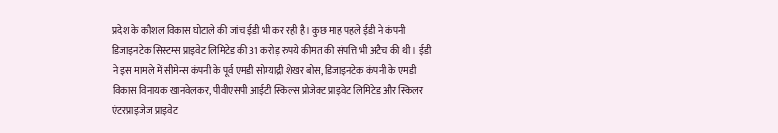प्रदेश के कौशल विकास घोटाले की जांच ईडी भी कर रही है। कुछ माह पहले ईडी ने कंपनी डिजाइनटेक सिस्टम्स प्राइवेट लिमिटेड की 31 करोड़ रुपये कीमत की संपत्ति भी अटैच की थी। ईडी ने इस मामले में सीमेन्स कंपनी के पूर्व एमडी सोम्याद्री शेखर बोस, डिजाइनटेक कंपनी के एमडी विकास विनायक खानवेलकर, पीवीएसपी आईटी स्किल्स प्रोजेक्ट प्राइवेट लिमिटेड और स्किलर एंटरप्राइजेज प्राइवेट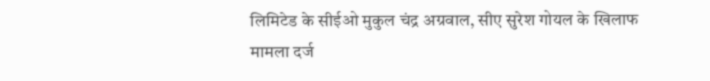लिमिटेड के सीईओ मुकुल चंद्र अग्रवाल, सीए सुरेश गोयल के खिलाफ मामला दर्ज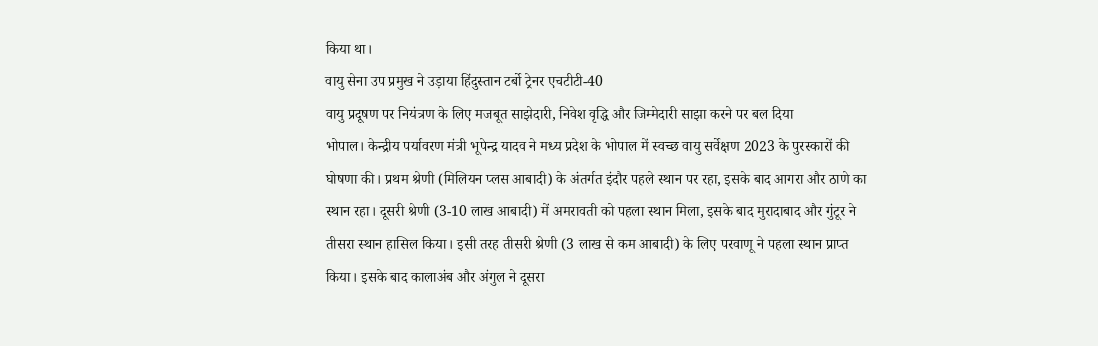किया था।
वायु सेना उप प्रमुख ने उड़ाया हिंदुस्तान टर्बो ट्रेनर एचटीटी-40
वायु प्रदूषण पर नियंत्रण के लिए मजबूत साझेदारी, निवेश वृद्धि और जिम्मेदारी साझा करने पर बल दिया
भोपाल। केन्द्रीय पर्यावरण मंत्री भूपेन्द्र यादव ने मध्य प्रदेश के भोपाल में स्वच्छ वायु सर्वेक्षण 2023 के पुरस्कारों की घोषणा की। प्रथम श्रेणी (मिलियन प्लस आबादी) के अंतर्गत इंदौर पहले स्थान पर रहा, इसके बाद आगरा और ठाणे का स्थान रहा। दूसरी श्रेणी (3-10 लाख आबादी) में अमरावती को पहला स्थान मिला, इसके बाद मुरादाबाद और गुंटूर ने तीसरा स्थान हासिल किया। इसी तरह तीसरी श्रेणी (3 लाख से कम आबादी) के लिए परवाणू ने पहला स्थान प्राप्त किया। इसके बाद कालाअंब और अंगुल ने दूसरा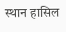स्थान हासिल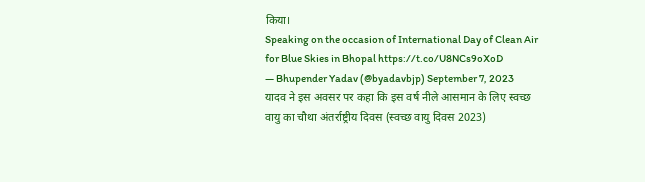किया।
Speaking on the occasion of International Day of Clean Air for Blue Skies in Bhopal https://t.co/U8NCs9oXoD
— Bhupender Yadav (@byadavbjp) September 7, 2023
यादव ने इस अवसर पर कहा कि इस वर्ष नीले आसमान के लिए स्वच्छ वायु का चौथा अंतर्राष्ट्रीय दिवस (स्वच्छ वायु दिवस 2023)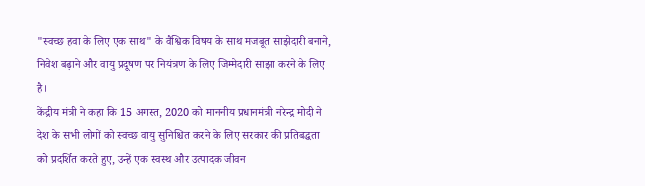"स्वच्छ हवा के लिए एक साथ" के वैश्विक विषय के साथ मजबूत साझेदारी बनाने, निवेश बढ़ाने और वायु प्रदूषण पर नियंत्रण के लिए जिम्मेदारी साझा करने के लिए है।
केंद्रीय मंत्री ने कहा कि 15 अगस्त, 2020 को माननीय प्रधानमंत्री नरेन्द्र मोदी ने देश के सभी लोगों को स्वच्छ वायु सुनिश्चित करने के लिए सरकार की प्रतिबद्धता को प्रदर्शित करते हुए, उन्हें एक स्वस्थ और उत्पादक जीवन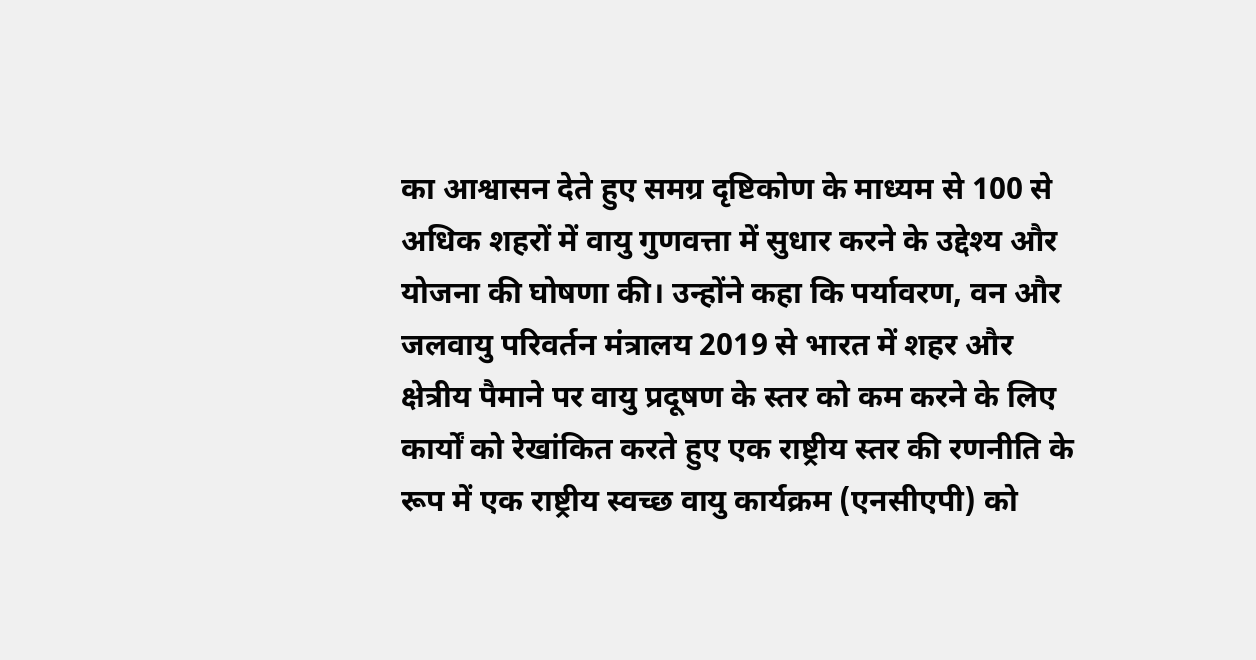का आश्वासन देते हुए समग्र दृष्टिकोण के माध्यम से 100 से अधिक शहरों में वायु गुणवत्ता में सुधार करने के उद्देश्य और योजना की घोषणा की। उन्होंने कहा कि पर्यावरण, वन और जलवायु परिवर्तन मंत्रालय 2019 से भारत में शहर और क्षेत्रीय पैमाने पर वायु प्रदूषण के स्तर को कम करने के लिए कार्यों को रेखांकित करते हुए एक राष्ट्रीय स्तर की रणनीति के रूप में एक राष्ट्रीय स्वच्छ वायु कार्यक्रम (एनसीएपी) को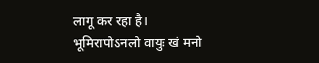लागू कर रहा है।
भूमिरापोऽनलो वायुः खं मनो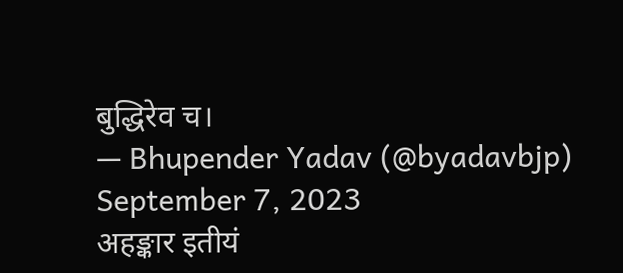बुद्धिरेव च।
— Bhupender Yadav (@byadavbjp) September 7, 2023
अहङ्कार इतीयं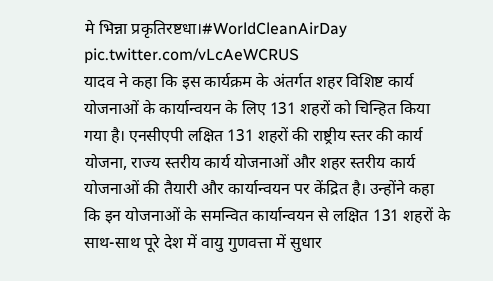मे भिन्ना प्रकृतिरष्टधा।#WorldCleanAirDay pic.twitter.com/vLcAeWCRUS
यादव ने कहा कि इस कार्यक्रम के अंतर्गत शहर विशिष्ट कार्य योजनाओं के कार्यान्वयन के लिए 131 शहरों को चिन्हित किया गया है। एनसीएपी लक्षित 131 शहरों की राष्ट्रीय स्तर की कार्य योजना, राज्य स्तरीय कार्य योजनाओं और शहर स्तरीय कार्य योजनाओं की तैयारी और कार्यान्वयन पर केंद्रित है। उन्होंने कहा कि इन योजनाओं के समन्वित कार्यान्वयन से लक्षित 131 शहरों के साथ-साथ पूरे देश में वायु गुणवत्ता में सुधार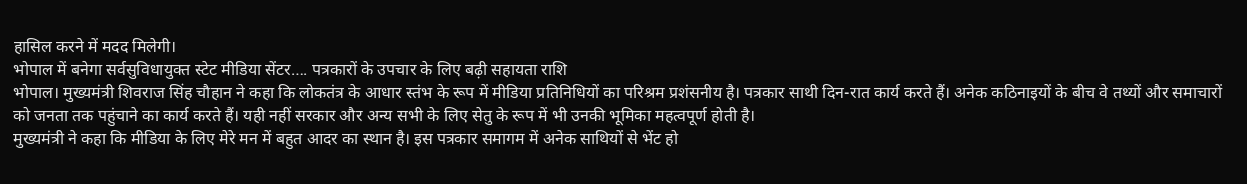हासिल करने में मदद मिलेगी।
भोपाल में बनेगा सर्वसुविधायुक्त स्टेट मीडिया सेंटर…. पत्रकारों के उपचार के लिए बढ़ी सहायता राशि
भोपाल। मुख्यमंत्री शिवराज सिंह चौहान ने कहा कि लोकतंत्र के आधार स्तंभ के रूप में मीडिया प्रतिनिधियों का परिश्रम प्रशंसनीय है। पत्रकार साथी दिन-रात कार्य करते हैं। अनेक कठिनाइयों के बीच वे तथ्यों और समाचारों को जनता तक पहुंचाने का कार्य करते हैं। यही नहीं सरकार और अन्य सभी के लिए सेतु के रूप में भी उनकी भूमिका महत्वपूर्ण होती है।
मुख्यमंत्री ने कहा कि मीडिया के लिए मेरे मन में बहुत आदर का स्थान है। इस पत्रकार समागम में अनेक साथियों से भेंट हो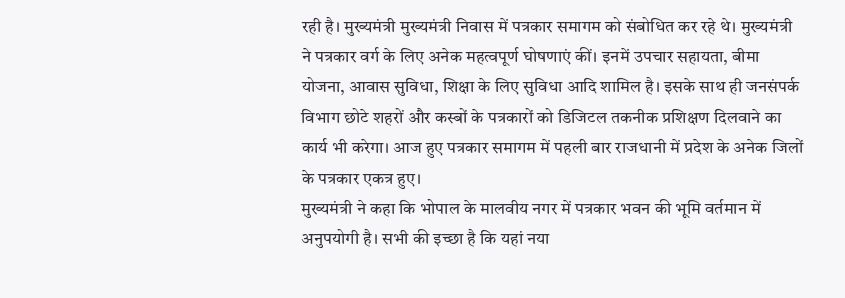रही है। मुख्यमंत्री मुख्यमंत्री निवास में पत्रकार समागम को संबोधित कर रहे थे। मुख्यमंत्री ने पत्रकार वर्ग के लिए अनेक महत्वपूर्ण घोषणाएं कीं। इनमें उपचार सहायता, बीमा योजना, आवास सुविधा, शिक्षा के लिए सुविधा आदि शामिल है। इसके साथ ही जनसंपर्क विभाग छोटे शहरों और कस्बों के पत्रकारों को डिजिटल तकनीक प्रशिक्षण दिलवाने का कार्य भी करेगा। आज हुए पत्रकार समागम में पहली बार राजधानी में प्रदेश के अनेक जिलों के पत्रकार एकत्र हुए।
मुख्यमंत्री ने कहा कि भोपाल के मालवीय नगर में पत्रकार भवन की भूमि वर्तमान में अनुपयोगी है। सभी की इच्छा है कि यहां नया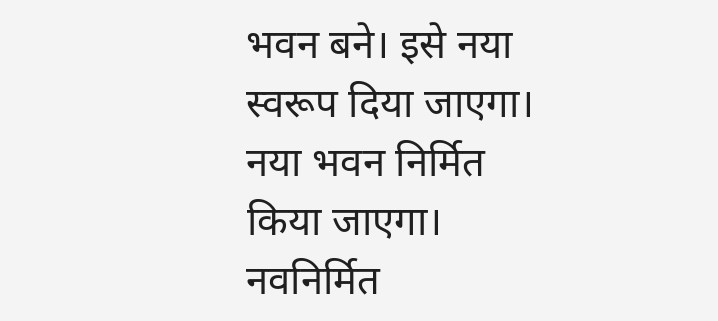भवन बने। इसे नया स्वरूप दिया जाएगा। नया भवन निर्मित किया जाएगा। नवनिर्मित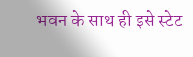भवन के साथ ही इसे स्टेट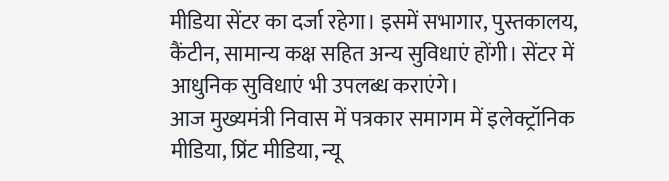मीडिया सेंटर का दर्जा रहेगा। इसमें सभागार, पुस्तकालय, कैंटीन, सामान्य कक्ष सहित अन्य सुविधाएं होंगी। सेंटर में आधुनिक सुविधाएं भी उपलब्ध कराएंगे।
आज मुख्यमंत्री निवास में पत्रकार समागम में इलेक्ट्रॉनिक मीडिया, प्रिंट मीडिया, न्यू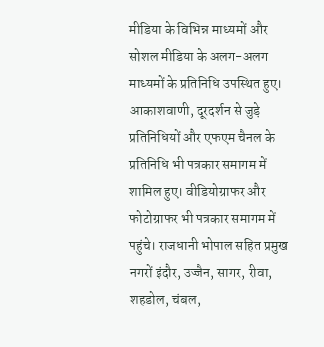मीडिया के विभिन्न माध्यमों और सोशल मीडिया के अलग-अलग माध्यमों के प्रतिनिधि उपस्थित हुए। आकाशवाणी, दूरदर्शन से जुड़े प्रतिनिधियों और एफएम चैनल के प्रतिनिधि भी पत्रकार समागम में शामिल हुए। वीडियोग्राफर और फोटोग्राफर भी पत्रकार समागम में पहुंचे। राजधानी भोपाल सहित प्रमुख नगरों इंदौर, उज्जैन, सागर, रीवा, शहडोल, चंबल,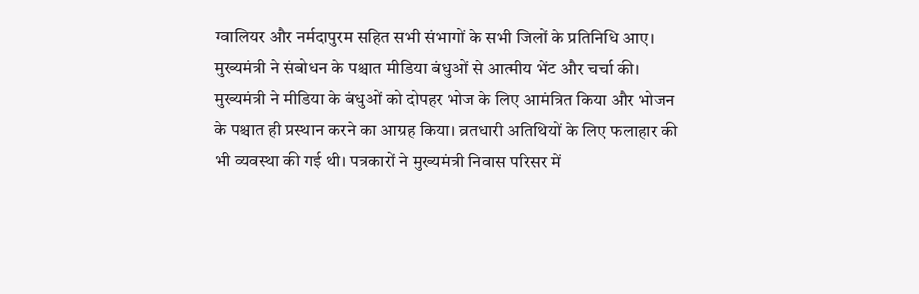ग्वालियर और नर्मदापुरम सहित सभी संभागों के सभी जिलों के प्रतिनिधि आए।
मुख्यमंत्री ने संबोधन के पश्चात मीडिया बंधुओं से आत्मीय भेंट और चर्चा की। मुख्यमंत्री ने मीडिया के बंधुओं को दोपहर भोज के लिए आमंत्रित किया और भोजन के पश्चात ही प्रस्थान करने का आग्रह किया। व्रतधारी अतिथियों के लिए फलाहार की भी व्यवस्था की गई थी। पत्रकारों ने मुख्यमंत्री निवास परिसर में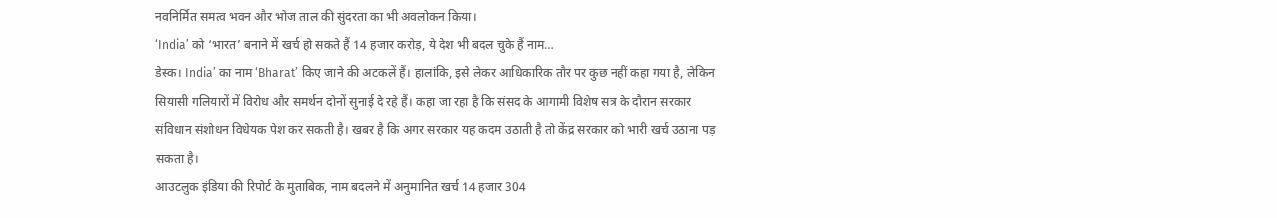नवनिर्मित समत्व भवन और भोज ताल की सुंदरता का भी अवलोकन किया।
‘India’ को ‘भारत’ बनाने में खर्च हो सकते हैं 14 हजार करोड़, ये देश भी बदल चुके हैं नाम…
डेस्क। India’ का नाम ‘Bharat’ किए जाने की अटकलें हैं। हालांकि, इसे लेकर आधिकारिक तौर पर कुछ नहीं कहा गया है, लेकिन सियासी गलियारों में विरोध और समर्थन दोनों सुनाई दे रहे हैं। कहा जा रहा है कि संसद के आगामी विशेष सत्र के दौरान सरकार संविधान संशोधन विधेयक पेश कर सकती है। खबर है कि अगर सरकार यह कदम उठाती है तो केंद्र सरकार को भारी खर्च उठाना पड़ सकता है।
आउटलुक इंडिया की रिपोर्ट के मुताबिक, नाम बदलने में अनुमानित खर्च 14 हजार 304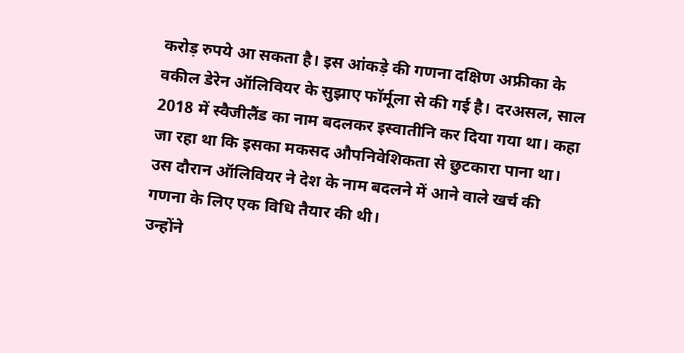करोड़ रुपये आ सकता है। इस आंकड़े की गणना दक्षिण अफ्रीका के वकील डेरेन ऑलिवियर के सुझाए फॉर्मूला से की गई है। दरअसल, साल 2018 में स्वैजीलैंड का नाम बदलकर इस्वातीनि कर दिया गया था। कहा जा रहा था कि इसका मकसद औपनिवेशिकता से छुटकारा पाना था। उस दौरान ऑलिवियर ने देश के नाम बदलने में आने वाले खर्च की गणना के लिए एक विधि तैयार की थी।
उन्होंने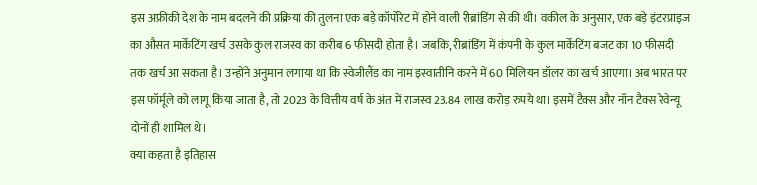इस अफ्रीकी देश के नाम बदलने की प्रक्रिया की तुलना एक बड़े कॉर्पोरेट में होने वाली रीब्रांडिंग से की थी। वकील के अनुसार, एक बड़े इंटरप्राइज का औसत मार्केटिंग खर्च उसके कुल राजस्व का करीब 6 फीसदी होता है। जबकि, रीब्रांडिंग में कंपनी के कुल मार्केटिंग बजट का 10 फीसदी तक खर्च आ सकता है। उन्होंने अनुमान लगाया था कि स्वेजीलैंड का नाम इस्वातीनि करने में 60 मिलियन डॉलर का खर्च आएगा। अब भारत पर इस फॉर्मूले को लागू किया जाता है, तो 2023 के वित्तीय वर्ष के अंत में राजस्व 23.84 लाख करोड़ रुपये था। इसमें टैक्स और नॉन टैक्स रेवेन्यू दोनों ही शामिल थे।
क्या कहता है इतिहास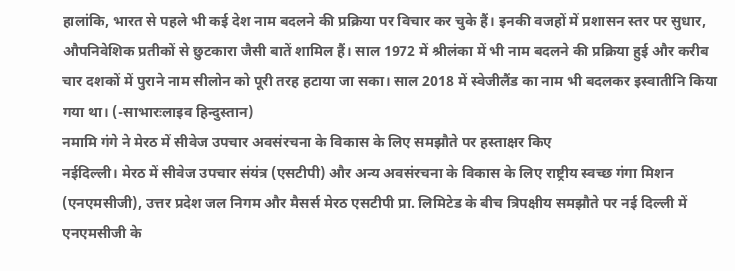हालांकि, भारत से पहले भी कई देश नाम बदलने की प्रक्रिया पर विचार कर चुके हैं। इनकी वजहों में प्रशासन स्तर पर सुधार, औपनिवेशिक प्रतीकों से छुटकारा जैसी बातें शामिल हैं। साल 1972 में श्रीलंका में भी नाम बदलने की प्रक्रिया हुई और करीब चार दशकों में पुराने नाम सीलोन को पूरी तरह हटाया जा सका। साल 2018 में स्वेजीलैंड का नाम भी बदलकर इस्वातीनि किया गया था। (-साभारःलाइव हिन्दुस्तान)
नमामि गंगे ने मेरठ में सीवेज उपचार अवसंरचना के विकास के लिए समझौते पर हस्ताक्षर किए
नईदिल्ली। मेरठ में सीवेज उपचार संयंत्र (एसटीपी) और अन्य अवसंरचना के विकास के लिए राष्ट्रीय स्वच्छ गंगा मिशन (एनएमसीजी), उत्तर प्रदेश जल निगम और मैसर्स मेरठ एसटीपी प्रा. लिमिटेड के बीच त्रिपक्षीय समझौते पर नई दिल्ली में एनएमसीजी के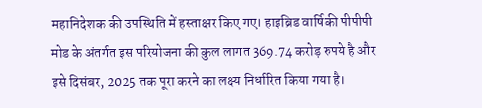महानिदेशक की उपस्थिति में हस्ताक्षर किए गए। हाइब्रिड वार्षिकी पीपीपी मोड के अंतर्गत इस परियोजना की कुल लागत 369.74 करोड़ रुपये है और इसे दिसंबर, 2025 तक पूरा करने का लक्ष्य निर्धारित किया गया है।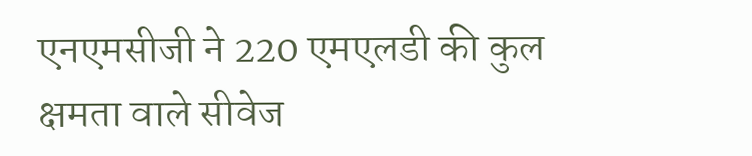एनएमसीजी ने 220 एमएलडी की कुल क्षमता वाले सीवेज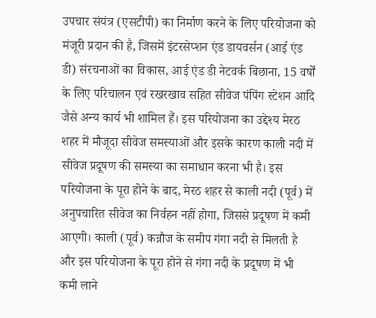उपचार संयंत्र (एसटीपी) का निर्माण करने के लिए परियोजना को मंजूरी प्रदान की है, जिसमें इंटरसेप्शन एंड डायवर्सन (आई एंड डी) संरचनाओं का विकास, आई एंड डी नेटवर्क बिछाना, 15 वर्षों के लिए परिचालन एवं रखरखाव सहित सीवेज पंपिंग स्टेशन आदि जैसे अन्य कार्य भी शामिल हैं। इस परियोजना का उद्देश्य मेरठ शहर में मौजूदा सीवेज समस्याओं और इसके कारण काली नदी में सीवेज प्रदूषण की समस्या का समाधान करना भी है। इस परियोजना के पूरा होने के बाद, मेरठ शहर से काली नदी (पूर्व) में अनुपचारित सीवेज का निर्वहन नहीं होगा, जिससे प्रदूषण में कमी आएगी। काली (पूर्व) कन्नौज के समीप गंगा नदी से मिलती है और इस परियोजना के पूरा होने से गंगा नदी के प्रदूषण में भी कमी लाने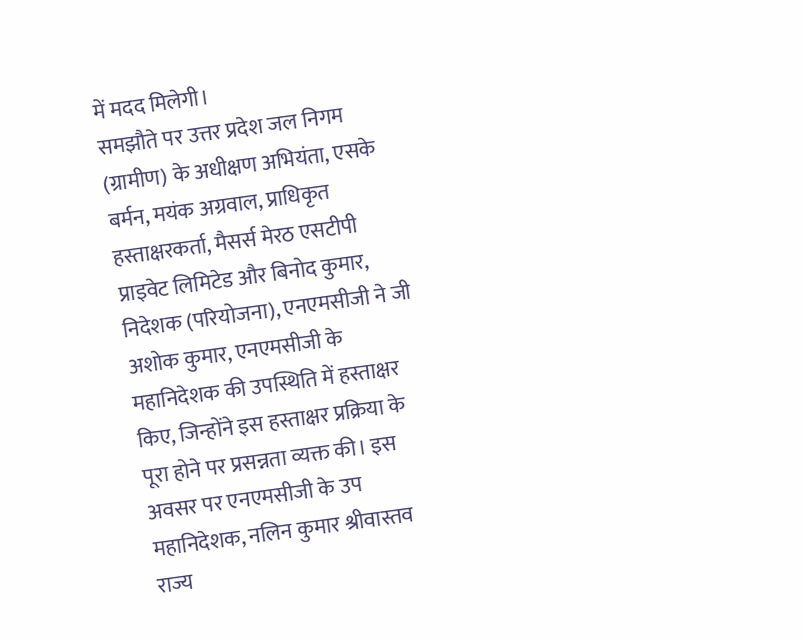में मदद मिलेगी।
समझौते पर उत्तर प्रदेश जल निगम (ग्रामीण) के अधीक्षण अभियंता, एसके बर्मन, मयंक अग्रवाल, प्राधिकृत हस्ताक्षरकर्ता, मैसर्स मेरठ एसटीपी प्राइवेट लिमिटेड और बिनोद कुमार, निदेशक (परियोजना), एनएमसीजी ने जी अशोक कुमार, एनएमसीजी के महानिदेशक की उपस्थिति में हस्ताक्षर किए, जिन्होंने इस हस्ताक्षर प्रक्रिया के पूरा होने पर प्रसन्नता व्यक्त की। इस अवसर पर एनएमसीजी के उप महानिदेशक, नलिन कुमार श्रीवास्तव राज्य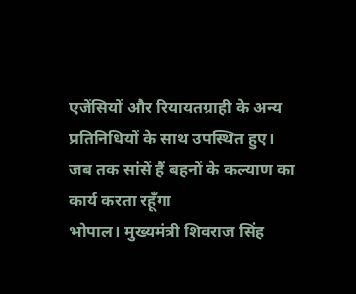एजेंसियों और रियायतग्राही के अन्य प्रतिनिधियों के साथ उपस्थित हुए।
जब तक सांसें हैं बहनों के कल्याण का कार्य करता रहूँगा
भोपाल। मुख्यमंत्री शिवराज सिंह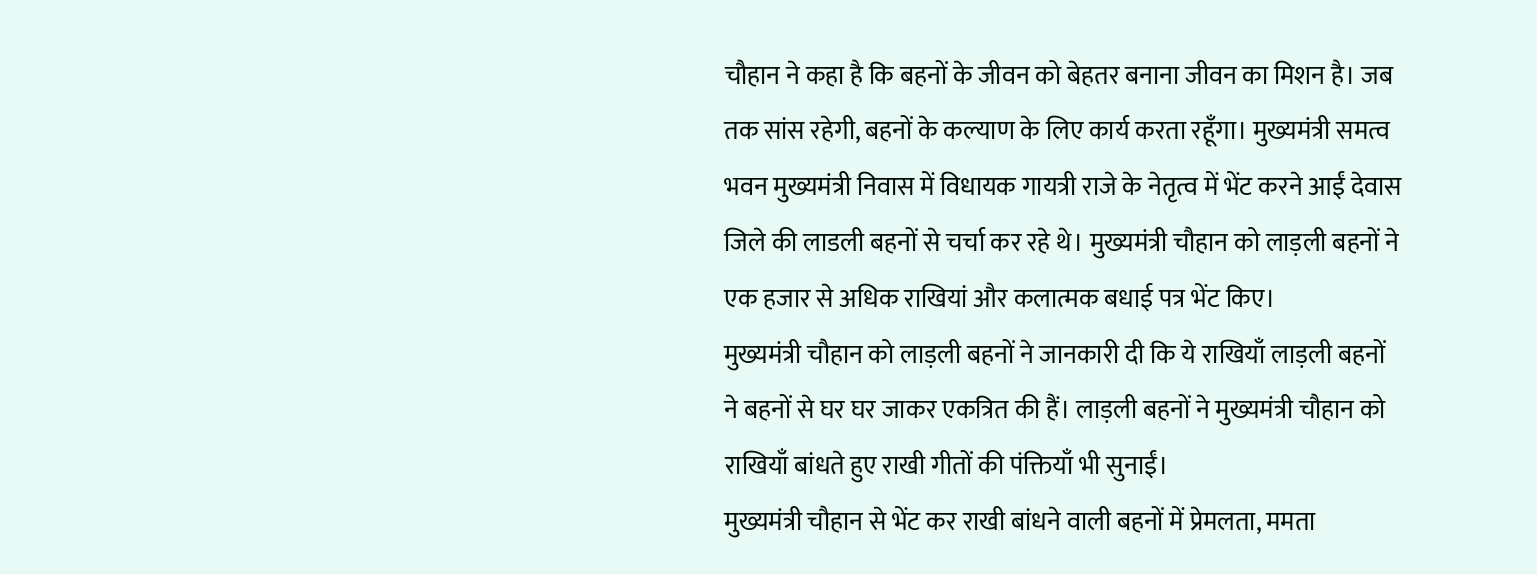चौहान ने कहा है कि बहनों के जीवन को बेहतर बनाना जीवन का मिशन है। जब तक सांस रहेगी, बहनों के कल्याण के लिए कार्य करता रहूँगा। मुख्यमंत्री समत्व भवन मुख्यमंत्री निवास में विधायक गायत्री राजे के नेतृत्व में भेंट करने आईं देवास जिले की लाडली बहनों से चर्चा कर रहे थे। मुख्यमंत्री चौहान को लाड़ली बहनों ने एक हजार से अधिक राखियां और कलात्मक बधाई पत्र भेंट किए।
मुख्यमंत्री चौहान को लाड़ली बहनों ने जानकारी दी कि ये राखियाँ लाड़ली बहनों ने बहनों से घर घर जाकर एकत्रित की हैं। लाड़ली बहनों ने मुख्यमंत्री चौहान को राखियाँ बांधते हुए राखी गीतों की पंक्तियाँ भी सुनाईं।
मुख्यमंत्री चौहान से भेंट कर राखी बांधने वाली बहनों में प्रेमलता, ममता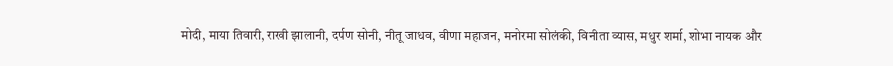मोदी, माया तिवारी, राखी झालानी, दर्पण सोनी, नीतू जाधव, वीणा महाजन, मनोरमा सोलंकी, विनीता व्यास, मधुर शर्मा, शोभा नायक और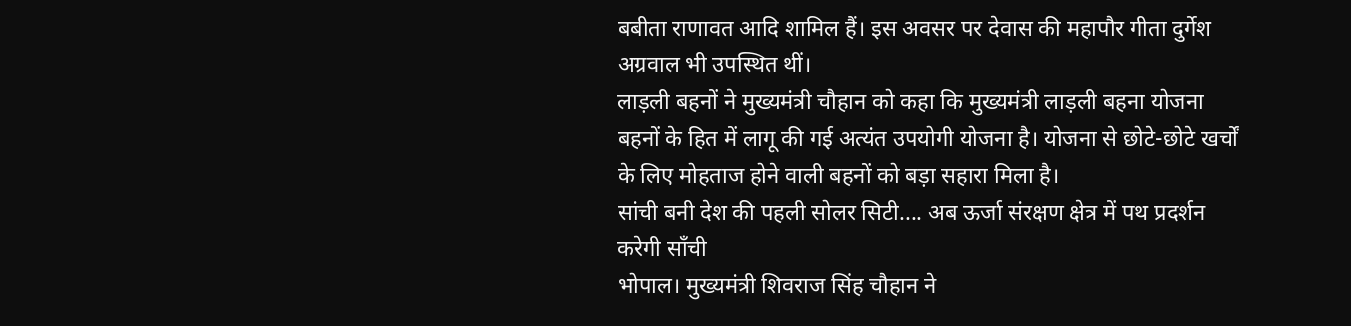बबीता राणावत आदि शामिल हैं। इस अवसर पर देवास की महापौर गीता दुर्गेश अग्रवाल भी उपस्थित थीं।
लाड़ली बहनों ने मुख्यमंत्री चौहान को कहा कि मुख्यमंत्री लाड़ली बहना योजना बहनों के हित में लागू की गई अत्यंत उपयोगी योजना है। योजना से छोटे-छोटे खर्चों के लिए मोहताज होने वाली बहनों को बड़ा सहारा मिला है।
सांची बनी देश की पहली सोलर सिटी.... अब ऊर्जा संरक्षण क्षेत्र में पथ प्रदर्शन करेगी साँची
भोपाल। मुख्यमंत्री शिवराज सिंह चौहान ने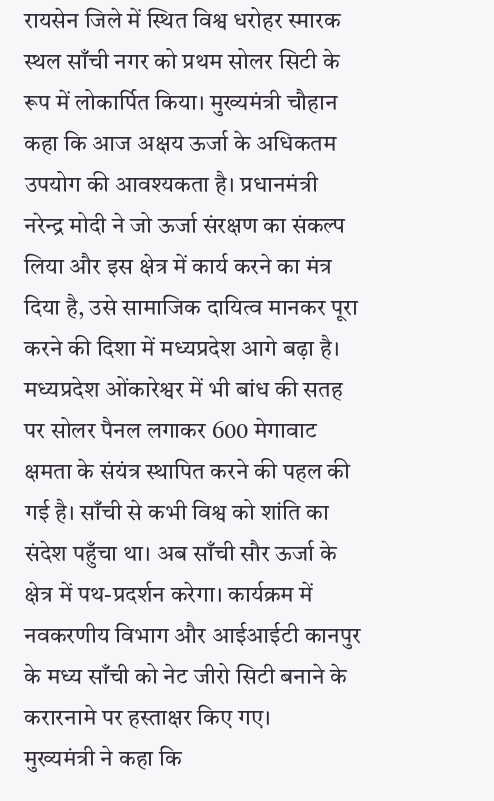रायसेन जिले में स्थित विश्व धरोहर स्मारक स्थल साँची नगर को प्रथम सोलर सिटी के रूप में लोकार्पित किया। मुख्यमंत्री चौहान कहा कि आज अक्षय ऊर्जा के अधिकतम उपयोग की आवश्यकता है। प्रधानमंत्री नरेन्द्र मोदी ने जो ऊर्जा संरक्षण का संकल्प लिया और इस क्षेत्र में कार्य करने का मंत्र दिया है, उसे सामाजिक दायित्व मानकर पूरा करने की दिशा में मध्यप्रदेश आगे बढ़ा है। मध्यप्रदेश ओंकारेश्वर में भी बांध की सतह पर सोलर पैनल लगाकर 600 मेगावाट क्षमता के संयंत्र स्थापित करने की पहल की गई है। साँची से कभी विश्व को शांति का संदेश पहुँचा था। अब साँची सौर ऊर्जा के क्षेत्र में पथ-प्रदर्शन करेगा। कार्यक्रम में नवकरणीय विभाग और आईआईटी कानपुर के मध्य साँची को नेट जीरो सिटी बनाने के करारनामे पर हस्ताक्षर किए गए।
मुख्यमंत्री ने कहा कि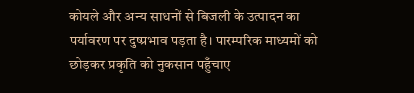कोयले और अन्य साधनों से बिजली के उत्पादन का पर्यावरण पर दुष्प्रभाव पड़ता है। पारम्परिक माध्यमों को छोड़कर प्रकृति को नुकसान पहुँचाए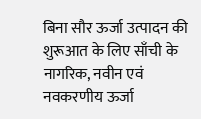बिना सौर ऊर्जा उत्पादन की शुरूआत के लिए साँची के नागरिक, नवीन एवं नवकरणीय ऊर्जा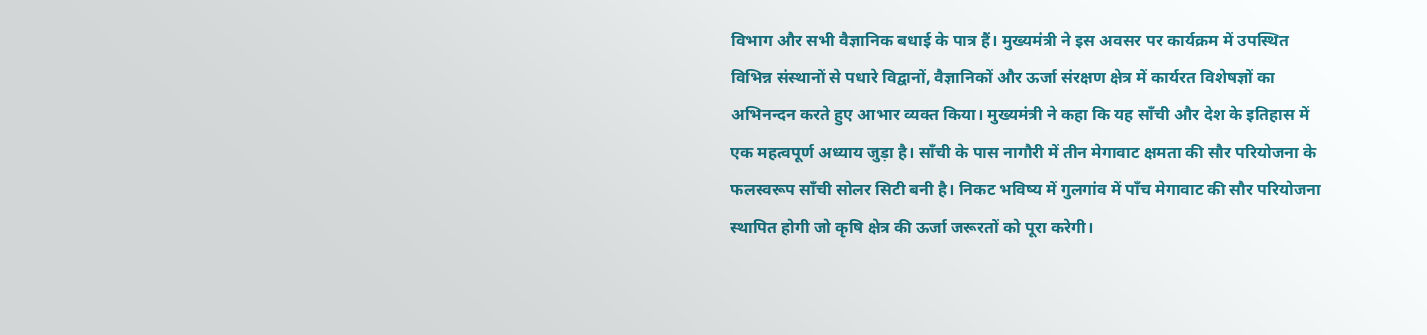विभाग और सभी वैज्ञानिक बधाई के पात्र हैं। मुख्यमंत्री ने इस अवसर पर कार्यक्रम में उपस्थित विभिन्न संस्थानों से पधारे विद्वानों, वैज्ञानिकों और ऊर्जा संरक्षण क्षेत्र में कार्यरत विशेषज्ञों का अभिनन्दन करते हुए आभार व्यक्त किया। मुख्यमंत्री ने कहा कि यह साँची और देश के इतिहास में एक महत्वपूर्ण अध्याय जुड़ा है। साँची के पास नागौरी में तीन मेगावाट क्षमता की सौर परियोजना के फलस्वरूप साँची सोलर सिटी बनी है। निकट भविष्य में गुलगांव में पाँच मेगावाट की सौर परियोजना स्थापित होगी जो कृषि क्षेत्र की ऊर्जा जरूरतों को पूरा करेगी।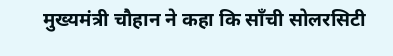मुख्यमंत्री चौहान ने कहा कि साँची सोलरसिटी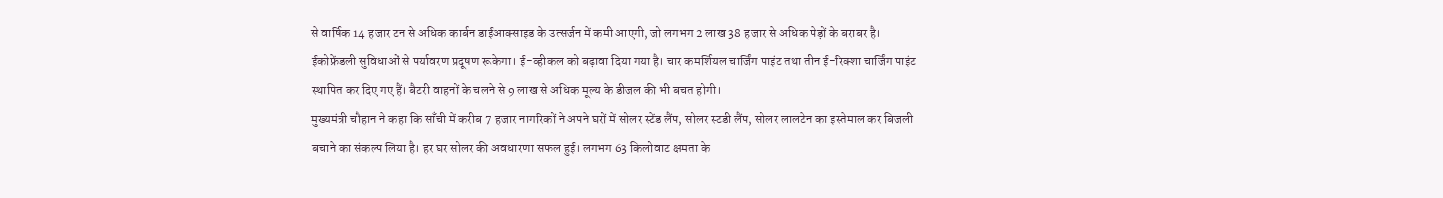से वार्षिक 14 हजार टन से अधिक कार्बन डाईआक्साइड के उत्सर्जन में कमी आएगी, जो लगभग 2 लाख 38 हजार से अधिक पेड़ों के बराबर है। ईकोफ्रेंडली सुविधाओं से पर्यावरण प्रदूषण रूकेगा। ई-व्हीकल को बढ़ावा दिया गया है। चार कमर्शियल चार्जिंग पाइंट तथा तीन ई-रिक्शा चार्जिंग पाइंट स्थापित कर दिए गए हैं। बैटरी वाहनों के चलने से 9 लाख से अधिक मूल्य के डीजल की भी बचत होगी।
मुख्यमंत्री चौहान ने कहा कि साँची में करीब 7 हजार नागरिकों ने अपने घरों में सोलर स्टेंड लैंप, सोलर स्टडी लैंप, सोलर लालटेन का इस्तेमाल कर बिजली बचाने का संकल्प लिया है। हर घर सोलर की अवधारणा सफल हुई। लगभग 63 किलोवाट क्षमता के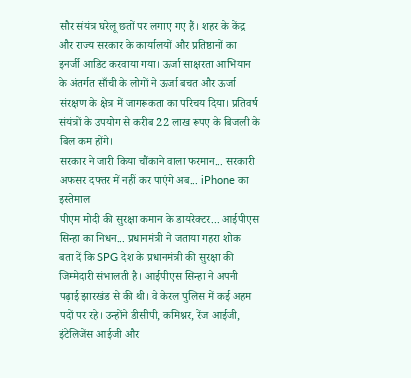सौर संयंत्र घरेलू छतों पर लगाए गए हैं। शहर के केंद्र और राज्य सरकार के कार्यालयों और प्रतिष्ठानों का इनर्जी आडिट करवाया गया। ऊर्जा साक्षरता आभियान के अंतर्गत साँची के लोगों ने ऊर्जा बचत और ऊर्जा संरक्षण के क्षेत्र में जागरूकता का परिचय दिया। प्रतिवर्ष संयंत्रों के उपयोग से करीब 22 लाख रूपए के बिजली के बिल कम होंगे।
सरकार ने जारी किया चौंकाने वाला फरमान... सरकारी अफसर दफ्तर में नहीं कर पाएंगे अब... iPhone का इस्तेमाल
पीएम मोदी की सुरक्षा कमान के डायरेक्टर... आईपीएस सिन्हा का निधन... प्रधानमंत्री ने जताया गहरा शोक
बता दें कि SPG देश के प्रधानमंत्री की सुरक्षा की जिम्मेदारी संभालती है। आईपीएस सिन्हा ने अपनी पढ़ाई झारखंड से की थी। वे केरल पुलिस में कई अहम पदों पर रहे। उन्होंने डीसीपी, कमिश्नर, रेंज आईजी, इंटेलिजेंस आईजी और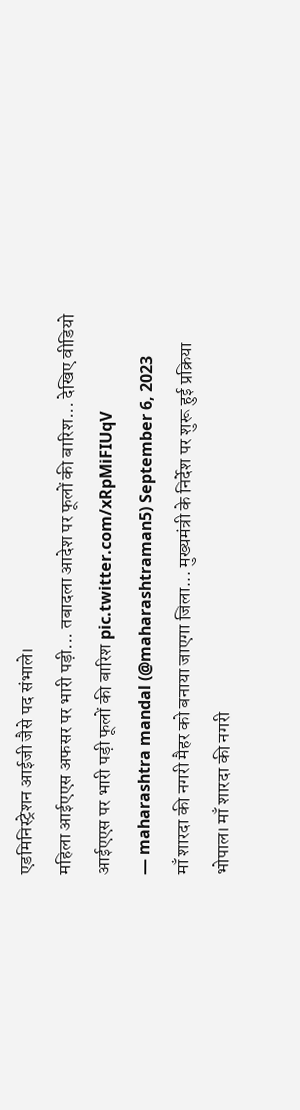एडमिनिस्ट्रेशन आईजी जैसे पद संभाले।
महिला आईएएस अफसर पर भारी पड़ी... तबादला आदेश पर फूलों की बारिश... देखिए वीडियो
आईएएस पर भारी पड़ी फूलों की बारिश pic.twitter.com/xRpMiFIUqV
— maharashtra mandal (@maharashtraman5) September 6, 2023
माँ शारदा की नगरी मैहर को बनाया जाएगा जिला... मुख्यमंत्री के निर्देश पर शुरू हुई प्रक्रिया
भोपाल। माँ शारदा की नगरी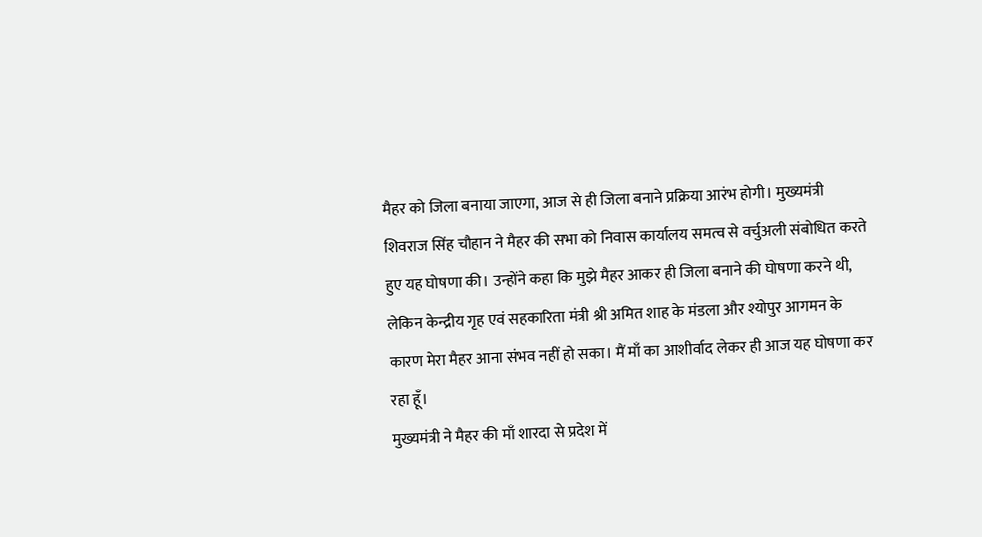मैहर को जिला बनाया जाएगा, आज से ही जिला बनाने प्रक्रिया आरंभ होगी। मुख्यमंत्री शिवराज सिंह चौहान ने मैहर की सभा को निवास कार्यालय समत्व से वर्चुअली संबोधित करते हुए यह घोषणा की। उन्होंने कहा कि मुझे मैहर आकर ही जिला बनाने की घोषणा करने थी, लेकिन केन्द्रीय गृह एवं सहकारिता मंत्री श्री अमित शाह के मंडला और श्योपुर आगमन के कारण मेरा मैहर आना संभव नहीं हो सका। मैं माँ का आशीर्वाद लेकर ही आज यह घोषणा कर रहा हूँ।
मुख्यमंत्री ने मैहर की माँ शारदा से प्रदेश में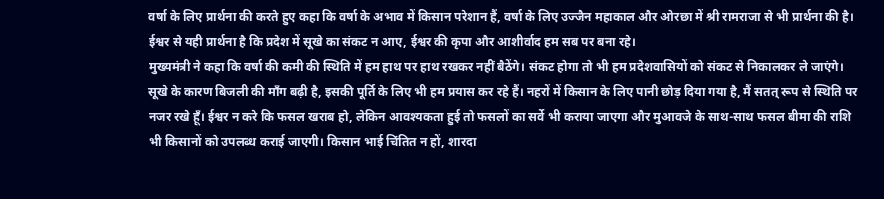वर्षा के लिए प्रार्थना की करते हुए कहा कि वर्षा के अभाव में किसान परेशान हैं, वर्षा के लिए उज्जैन महाकाल और ओरछा में श्री रामराजा से भी प्रार्थना की है। ईश्वर से यही प्रार्थना है कि प्रदेश में सूखे का संकट न आए, ईश्वर की कृपा और आशीर्वाद हम सब पर बना रहे।
मुख्यमंत्री ने कहा कि वर्षा की कमी की स्थिति में हम हाथ पर हाथ रखकर नहीं बैठेंगे। संकट होगा तो भी हम प्रदेशवासियों को संकट से निकालकर ले जाएंगे। सूखे के कारण बिजली की माँग बढ़ी है, इसकी पूर्ति के लिए भी हम प्रयास कर रहे हैं। नहरों में किसान के लिए पानी छोड़ दिया गया है, मैं सतत् रूप से स्थिति पर नजर रखे हूँ। ईश्वर न करे कि फसल खराब हो, लेकिन आवश्यकता हुई तो फसलों का सर्वे भी कराया जाएगा और मुआवजे के साथ-साथ फसल बीमा की राशि भी किसानों को उपलब्ध कराई जाएगी। किसान भाई चिंतित न हों, शारदा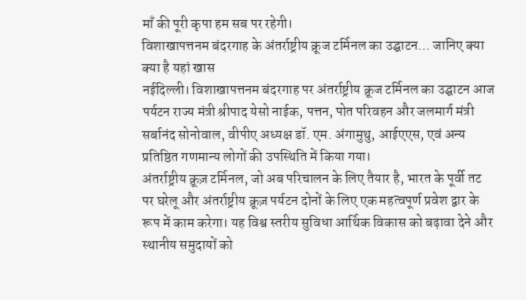माँ की पूरी कृपा हम सब पर रहेगी।
विशाखापत्तनम बंदरगाह के अंतर्राष्ट्रीय क्रूज टर्मिनल का उद्घाटन... जानिए क्या क्या है यहां खास
नईदिल्ली। विशाखापत्तनम बंदरगाह पर अंतर्राष्ट्रीय क्रूज टर्मिनल का उद्घाटन आज पर्यटन राज्य मंत्री श्रीपाद येसो नाईक, पत्तन, पोत परिवहन और जलमार्ग मंत्री सर्बानंद सोनोवाल, वीपीए अध्यक्ष डॉ. एम. अंगामुथु, आईएएस, एवं अन्य प्रतिष्ठित गणमान्य लोगों की उपस्थिति में किया गया।
अंतर्राष्ट्रीय क्रूज़ टर्मिनल, जो अब परिचालन के लिए तैयार है, भारत के पूर्वी तट पर घरेलू और अंतर्राष्ट्रीय क्रूज़ पर्यटन दोनों के लिए एक महत्वपूर्ण प्रवेश द्वार के रूप में काम करेगा। यह विश्व स्तरीय सुविधा आर्थिक विकास को बढ़ावा देने और स्थानीय समुदायों को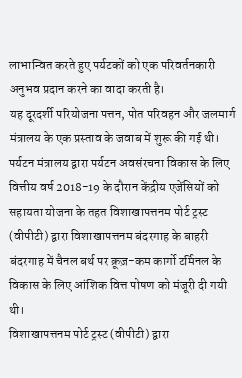लाभान्वित करते हुए पर्यटकों को एक परिवर्तनकारी अनुभव प्रदान करने का वादा करती है।
यह दूरदर्शी परियोजना पत्तन, पोत परिवहन और जलमार्ग मंत्रालय के एक प्रस्ताव के जवाब में शुरू की गई थी। पर्यटन मंत्रालय द्वारा पर्यटन अवसंरचना विकास के लिए वित्तीय वर्ष 2018-19 के दौरान केंद्रीय एजेंसियों को सहायता योजना के तहत विशाखापत्तनम पोर्ट ट्रस्ट (वीपीटी) द्वारा विशाखापत्तनम बंदरगाह के बाहरी बंदरगाह में चैनल बर्थ पर क्रूज़-कम कार्गो टर्मिनल के विकास के लिए आंशिक वित्त पोषण को मंजूरी दी गयी थी।
विशाखापत्तनम पोर्ट ट्रस्ट (वीपीटी) द्वारा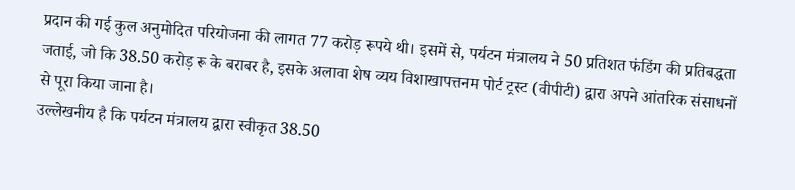प्रदान की गई कुल अनुमोदित परियोजना की लागत 77 करोड़ रूपये थी। इसमें से, पर्यटन मंत्रालय ने 50 प्रतिशत फंडिंग की प्रतिबद्धता जताई, जो कि 38.50 करोड़ रू के बराबर है, इसके अलावा शेष व्यय विशाखापत्तनम पोर्ट ट्रस्ट (वीपीटी) द्वारा अपने आंतरिक संसाधनों से पूरा किया जाना है।
उल्लेखनीय है कि पर्यटन मंत्रालय द्वारा स्वीकृत 38.50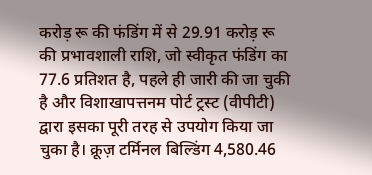करोड़ रू की फंडिंग में से 29.91 करोड़ रू की प्रभावशाली राशि, जो स्वीकृत फंडिंग का 77.6 प्रतिशत है, पहले ही जारी की जा चुकी है और विशाखापत्तनम पोर्ट ट्रस्ट (वीपीटी) द्वारा इसका पूरी तरह से उपयोग किया जा चुका है। क्रूज़ टर्मिनल बिल्डिंग 4,580.46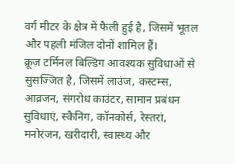वर्ग मीटर के क्षेत्र में फैली हुई है, जिसमें भूतल और पहली मंजिल दोनों शामिल हैं।
क्रूज़ टर्मिनल बिल्डिंग आवश्यक सुविधाओं से सुसज्जित है, जिसमें लाउंज, कस्टम्स, आव्रजन, संगरोध काउंटर, सामान प्रबंधन सुविधाएं, स्कैनिंग, कॉनकोर्स, रेस्तरां, मनोरंजन, खरीदारी, स्वास्थ्य और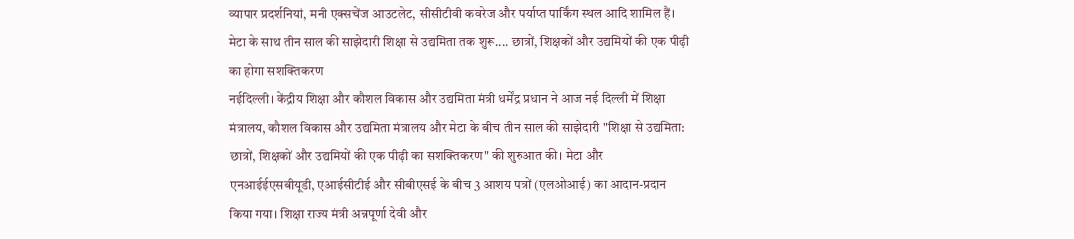व्यापार प्रदर्शनियां, मनी एक्सचेंज आउटलेट, सीसीटीवी कवरेज और पर्याप्त पार्किंग स्थल आदि शामिल हैं।
मेटा के साथ तीन साल की साझेदारी शिक्षा से उद्यमिता तक शुरू.... छात्रों, शिक्षकों और उद्यमियों की एक पीढ़ी का होगा सशक्तिकरण
नईदिल्ली। केंद्रीय शिक्षा और कौशल विकास और उद्यमिता मंत्री धर्मेंद्र प्रधान ने आज नई दिल्ली में शिक्षा मंत्रालय, कौशल विकास और उद्यमिता मंत्रालय और मेटा के बीच तीन साल की साझेदारी "शिक्षा से उद्यमिता: छात्रों, शिक्षकों और उद्यमियों की एक पीढ़ी का सशक्तिकरण" की शुरुआत की। मेटा और एनआईईएसबीयूडी, एआईसीटीई और सीबीएसई के बीच 3 आशय पत्रों (एलओआई) का आदान-प्रदान किया गया। शिक्षा राज्य मंत्री अन्नपूर्णा देवी और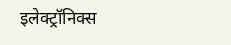इलेक्ट्रॉनिक्स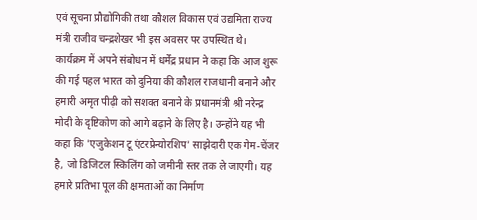एवं सूचना प्रौद्योगिकी तथा कौशल विकास एवं उद्यमिता राज्य मंत्री राजीव चन्द्रशेखर भी इस अवसर पर उपस्थित थे।
कार्यक्रम में अपने संबोधन में धर्मेंद्र प्रधान ने कहा कि आज शुरू की गई पहल भारत को दुनिया की कौशल राजधानी बनाने और हमारी अमृत पीढ़ी को सशक्त बनाने के प्रधानमंत्री श्री नरेन्द्र मोदी के दृष्टिकोण को आगे बढ़ाने के लिए है। उन्होंने यह भी कहा कि 'एजुकेशन टू एंटरप्रेन्योरशिप' साझेदारी एक गेम-चेंजर है, जो डिजिटल स्किलिंग को जमीनी स्तर तक ले जाएगी। यह हमारे प्रतिभा पूल की क्षमताओं का निर्माण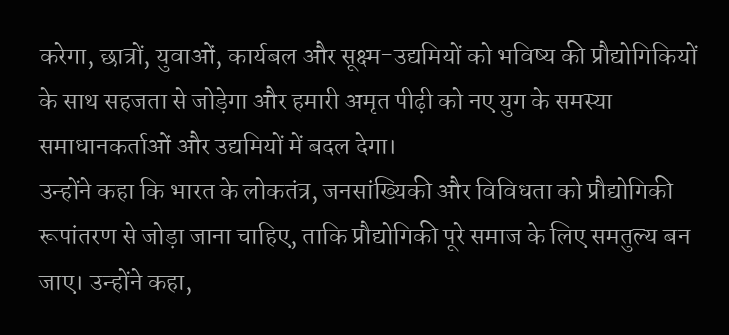करेगा, छात्रों, युवाओं, कार्यबल और सूक्ष्म-उद्यमियों को भविष्य की प्रौद्योगिकियों के साथ सहजता से जोड़ेगा और हमारी अमृत पीढ़ी को नए युग के समस्या समाधानकर्ताओं और उद्यमियों में बदल देगा।
उन्होंने कहा कि भारत के लोकतंत्र, जनसांख्यिकी और विविधता को प्रौद्योगिकी रूपांतरण से जोड़ा जाना चाहिए, ताकि प्रौद्योगिकी पूरे समाज के लिए समतुल्य बन जाए। उन्होंने कहा,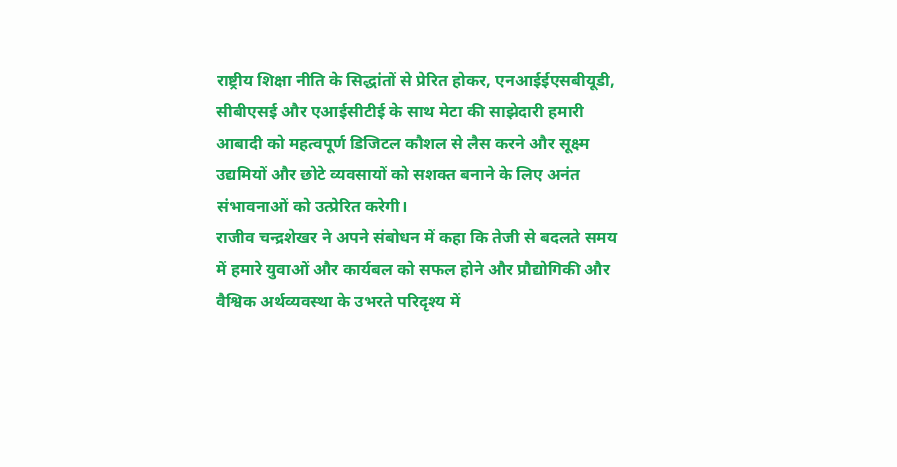राष्ट्रीय शिक्षा नीति के सिद्धांतों से प्रेरित होकर, एनआईईएसबीयूडी, सीबीएसई और एआईसीटीई के साथ मेटा की साझेदारी हमारी आबादी को महत्वपूर्ण डिजिटल कौशल से लैस करने और सूक्ष्म उद्यमियों और छोटे व्यवसायों को सशक्त बनाने के लिए अनंत संभावनाओं को उत्प्रेरित करेगी।
राजीव चन्द्रशेखर ने अपने संबोधन में कहा कि तेजी से बदलते समय में हमारे युवाओं और कार्यबल को सफल होने और प्रौद्योगिकी और वैश्विक अर्थव्यवस्था के उभरते परिदृश्य में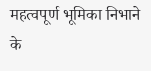महत्वपूर्ण भूमिका निभाने के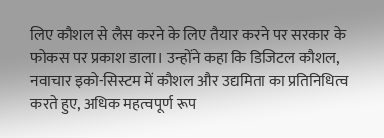लिए कौशल से लैस करने के लिए तैयार करने पर सरकार के फोकस पर प्रकाश डाला। उन्होंने कहा कि डिजिटल कौशल, नवाचार इको-सिस्टम में कौशल और उद्यमिता का प्रतिनिधित्व करते हुए, अधिक महत्वपूर्ण रूप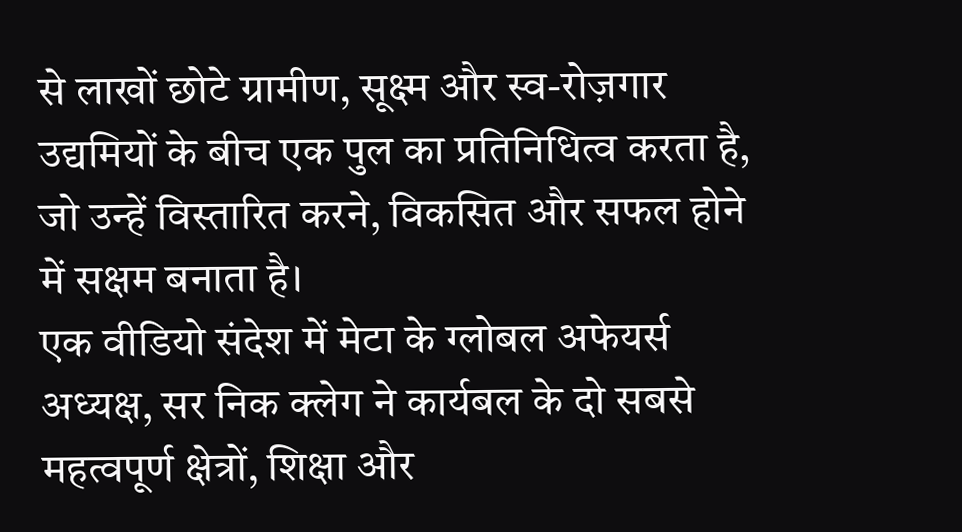से लाखों छोटे ग्रामीण, सूक्ष्म और स्व-रोज़गार उद्यमियों के बीच एक पुल का प्रतिनिधित्व करता है, जो उन्हें विस्तारित करने, विकसित और सफल होने में सक्षम बनाता है।
एक वीडियो संदेश में मेटा के ग्लोबल अफेयर्स अध्यक्ष, सर निक क्लेग ने कार्यबल के दो सबसे महत्वपूर्ण क्षेत्रों, शिक्षा और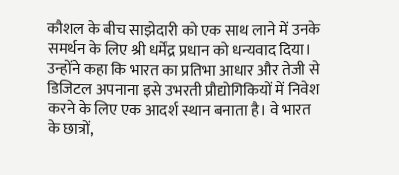कौशल के बीच साझेदारी को एक साथ लाने में उनके समर्थन के लिए श्री धर्मेंद्र प्रधान को धन्यवाद दिया। उन्होंने कहा कि भारत का प्रतिभा आधार और तेजी से डिजिटल अपनाना इसे उभरती प्रौद्योगिकियों में निवेश करने के लिए एक आदर्श स्थान बनाता है। वे भारत के छात्रों,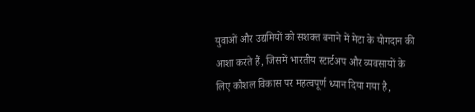युवाओं और उद्यमियों को सशक्त बनाने में मेटा के योगदान की आशा करते हैं, जिसमें भारतीय स्टार्टअप और व्यवसायों के लिए कौशल विकास पर महत्वपूर्ण ध्यान दिया गया है,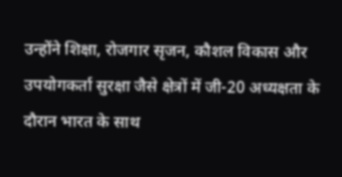उन्होंने शिक्षा, रोजगार सृजन, कौशल विकास और उपयोगकर्ता सुरक्षा जैसे क्षेत्रों में जी-20 अध्यक्षता के दौरान भारत के साथ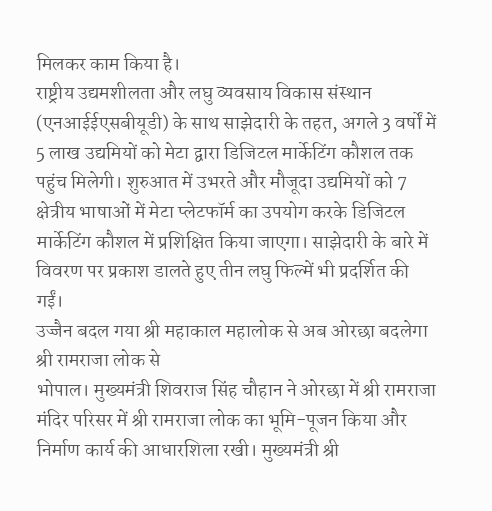मिलकर काम किया है।
राष्ट्रीय उद्यमशीलता और लघु व्यवसाय विकास संस्थान (एनआईईएसबीयूडी) के साथ साझेदारी के तहत, अगले 3 वर्षों में 5 लाख उद्यमियों को मेटा द्वारा डिजिटल मार्केटिंग कौशल तक पहुंच मिलेगी। शुरुआत में उभरते और मौजूदा उद्यमियों को 7 क्षेत्रीय भाषाओं में मेटा प्लेटफॉर्म का उपयोग करके डिजिटल मार्केटिंग कौशल में प्रशिक्षित किया जाएगा। साझेदारी के बारे में विवरण पर प्रकाश डालते हुए तीन लघु फिल्में भी प्रदर्शित की गईं।
उज्जैन बदल गया श्री महाकाल महालोक से अब ओरछा बदलेगा श्री रामराजा लोक से
भोपाल। मुख्यमंत्री शिवराज सिंह चौहान ने ओरछा में श्री रामराजा मंदिर परिसर में श्री रामराजा लोक का भूमि-पूजन किया और निर्माण कार्य की आधारशिला रखी। मुख्यमंत्री श्री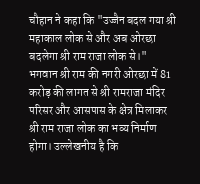चौहान ने कहा कि "उज्जैन बदल गया श्री महाकाल लोक से और अब ओरछा बदलेगा श्री राम राजा लोक से।" भगवान श्री राम की नगरी ओरछा में 81 करोड़ की लागत से श्री रामराजा मंदिर परिसर और आसपास के क्षेत्र मिलाकर श्री राम राजा लोक का भव्य निर्माण होगा। उल्लेखनीय है कि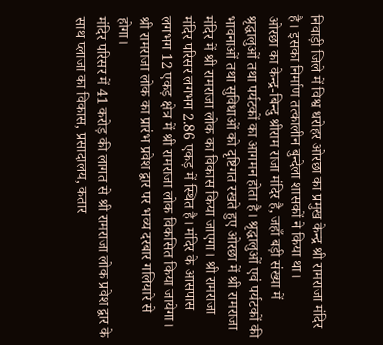निवाड़ी जिले में विश्व धरोहर ओरछा का प्रमुख केन्द्र श्री रामराजा मंदिर है। इसका निर्माण तत्कालीन बुन्देला शासकों ने किया था।
ओरछा का केन्द्र-बिन्दु श्रीराम राजा मंदिर है, जहाँ बड़ी संख्या में श्रृद्धालुओं तथा पर्यटकों का आगमन होता है। श्रृद्धालुओं एवं पर्यटकों की भावनाओं तथा सुविधाओं को दृष्टिगत रखते हुए ओरछा में श्री रामराजा मंदिर में श्री रामराजा लोक का विकास किया जाएगा। श्री रामराजा मंदिर परिसर लगभग 2.86 एकड़ में स्थित है। मंदिर के आसपास लगभग 12 एकड़ क्षेत्र में श्री रामराजा लोक विकसित किया जायेगा। श्री रामराजा लोक का प्रारंभ प्रवेश द्वार पर भव्य दरबार गलियारे से होगा।
मंदिर परिसर में 41 करोड़ की लागत से श्री रामराजा लोक प्रवेश द्वार के साथ प्लाजा का विकास, प्रसादालय, कतार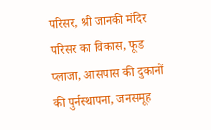परिसर, श्री जानकी मंदिर परिसर का विकास, फूड प्लाजा, आसपास की दुकानों की पुर्नस्थापना, जनसमूह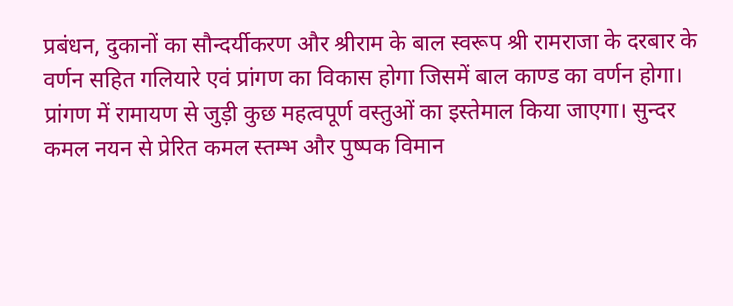प्रबंधन, दुकानों का सौन्दर्यीकरण और श्रीराम के बाल स्वरूप श्री रामराजा के दरबार के वर्णन सहित गलियारे एवं प्रांगण का विकास होगा जिसमें बाल काण्ड का वर्णन होगा।
प्रांगण में रामायण से जुड़ी कुछ महत्वपूर्ण वस्तुओं का इस्तेमाल किया जाएगा। सुन्दर कमल नयन से प्रेरित कमल स्तम्भ और पुष्पक विमान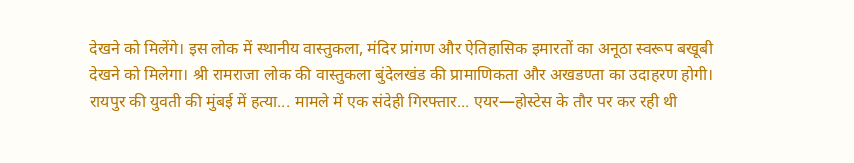देखने को मिलेंगे। इस लोक में स्थानीय वास्तुकला, मंदिर प्रांगण और ऐतिहासिक इमारतों का अनूठा स्वरूप बखूबी देखने को मिलेगा। श्री रामराजा लोक की वास्तुकला बुंदेलखंड की प्रामाणिकता और अखडण्ता का उदाहरण होगी।
रायपुर की युवती की मुंबई में हत्या... मामले में एक संदेही गिरफ्तार... एयर—होस्टेस के तौर पर कर रही थी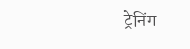ट्रेनिंग